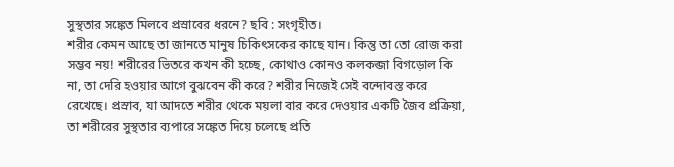সুস্থতার সঙ্কেত মিলবে প্রস্রাবের ধরনে? ছবি : সংগৃহীত।
শরীর কেমন আছে তা জানতে মানুষ চিকিৎসকের কাছে যান। কিন্তু তা তো রোজ করা সম্ভব নয়! শরীরের ভিতরে কখন কী হচ্ছে, কোথাও কোনও কলকব্জা বিগড়োল কি না, তা দেরি হওয়ার আগে বুঝবেন কী করে? শরীর নিজেই সেই বন্দোবস্ত করে রেখেছে। প্রস্রাব, যা আদতে শরীর থেকে ময়লা বার করে দেওয়ার একটি জৈব প্রক্রিয়া, তা শরীরের সুস্থতার ব্যপারে সঙ্কেত দিয়ে চলেছে প্রতি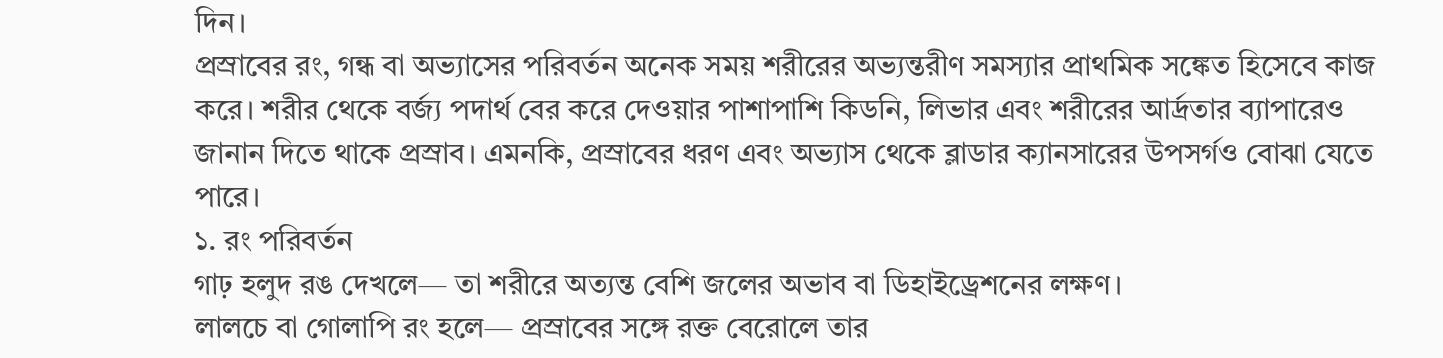দিন।
প্রস্রাবের রং, গন্ধ বা অভ্যাসের পরিবর্তন অনেক সময় শরীরের অভ্যন্তরীণ সমস্যার প্রাথমিক সঙ্কেত হিসেবে কাজ করে। শরীর থেকে বর্জ্য পদার্থ বের করে দেওয়ার পাশাপাশি কিডনি, লিভার এবং শরীরের আর্দ্রতার ব্যাপারেও জানান দিতে থাকে প্রস্রাব। এমনকি, প্রস্রাবের ধরণ এবং অভ্যাস থেকে ব্লাডার ক্যানসারের উপসর্গও বোঝা যেতে পারে।
১. রং পরিবর্তন
গাঢ় হলুদ রঙ দেখলে— তা শরীরে অত্যন্ত বেশি জলের অভাব বা ডিহাইড্রেশনের লক্ষণ।
লালচে বা গোলাপি রং হলে— প্রস্রাবের সঙ্গে রক্ত বেরোলে তার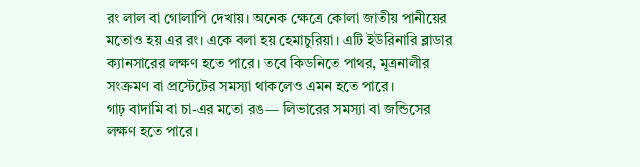রং লাল বা গোলাপি দেখায়। অনেক ক্ষেত্রে কোলা জাতীয় পানীয়ের মতোও হয় এর রং। একে বলা হয় হেমাচুরিয়া। এটি ইউরিনারি ব্লাডার ক্যানসারের লক্ষণ হতে পারে। তবে কিডনিতে পাথর, মূত্রনালীর সংক্রমণ বা প্রস্টেটের সমস্যা থাকলেও এমন হতে পারে।
গাঢ় বাদামি বা চা-এর মতো রঙ— লিভারের সমস্যা বা জন্ডিসের লক্ষণ হতে পারে।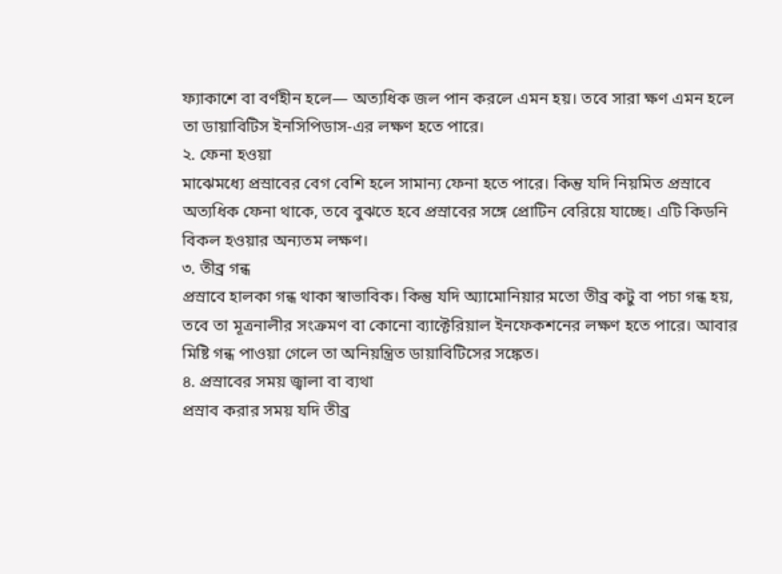ফ্যাকাশে বা বর্ণহীন হলে— অত্যধিক জল পান করলে এমন হয়। তবে সারা ক্ষণ এমন হলে তা ডায়াবিটিস ইনসিপিডাস-এর লক্ষণ হতে পারে।
২. ফেনা হওয়া
মাঝেমধ্যে প্রস্রাবের বেগ বেশি হলে সামান্য ফেনা হতে পারে। কিন্তু যদি নিয়মিত প্রস্রাবে অত্যধিক ফেনা থাকে, তবে বুঝতে হবে প্রস্রাবের সঙ্গে প্রোটিন বেরিয়ে যাচ্ছে। এটি কিডনি বিকল হওয়ার অন্যতম লক্ষণ।
৩. তীব্র গন্ধ
প্রস্রাবে হালকা গন্ধ থাকা স্বাভাবিক। কিন্তু যদি অ্যামোনিয়ার মতো তীব্র কটু বা পচা গন্ধ হয়, তবে তা মূত্রনালীর সংক্রমণ বা কোনো ব্যাক্টেরিয়াল ইনফেকশনের লক্ষণ হতে পারে। আবার মিষ্টি গন্ধ পাওয়া গেলে তা অনিয়ন্ত্রিত ডায়াবিটিসের সঙ্কেত।
৪. প্রস্রাবের সময় জ্বালা বা ব্যথা
প্রস্রাব করার সময় যদি তীব্র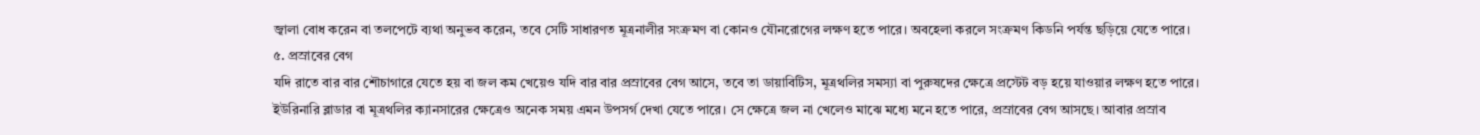জ্বালা বোধ করেন বা তলপেটে ব্যথা অনুভব করেন, তবে সেটি সাধারণত মূত্রনালীর সংক্রমণ বা কোনও যৌনরোগের লক্ষণ হতে পারে। অবহেলা করলে সংক্রমণ কিডনি পর্যন্ত ছড়িয়ে যেতে পারে।
৫. প্রস্রাবের বেগ
যদি রাতে বার বার শৌচাগারে যেতে হয় বা জল কম খেয়েও যদি বার বার প্রস্রাবের বেগ আসে, তবে তা ডায়াবিটিস, মূত্রথলির সমস্যা বা পুরুষদের ক্ষেত্রে প্রস্টেট বড় হয়ে যাওয়ার লক্ষণ হতে পারে। ইউরিনারি ব্লাডার বা মূত্রথলির ক্যানসারের ক্ষেত্রেও অনেক সময় এমন উপসর্গ দেখা যেতে পারে। সে ক্ষেত্রে জল না খেলেও মাঝে মধ্যে মনে হতে পারে, প্রস্রাবের বেগ আসছে। আবার প্রস্রাব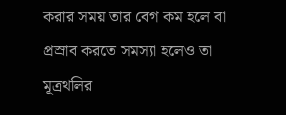করার সময় তার বেগ কম হলে বা প্রস্রাব করতে সমস্যা হলেও তা মূত্রথলির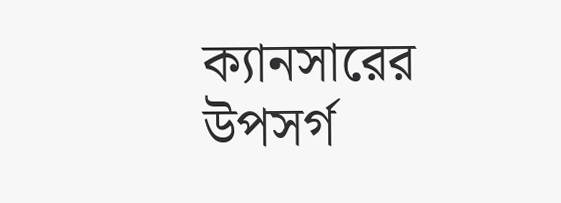ক্যানসারের উপসর্গ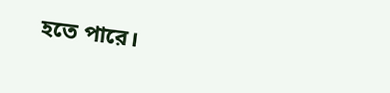হতে পারে।